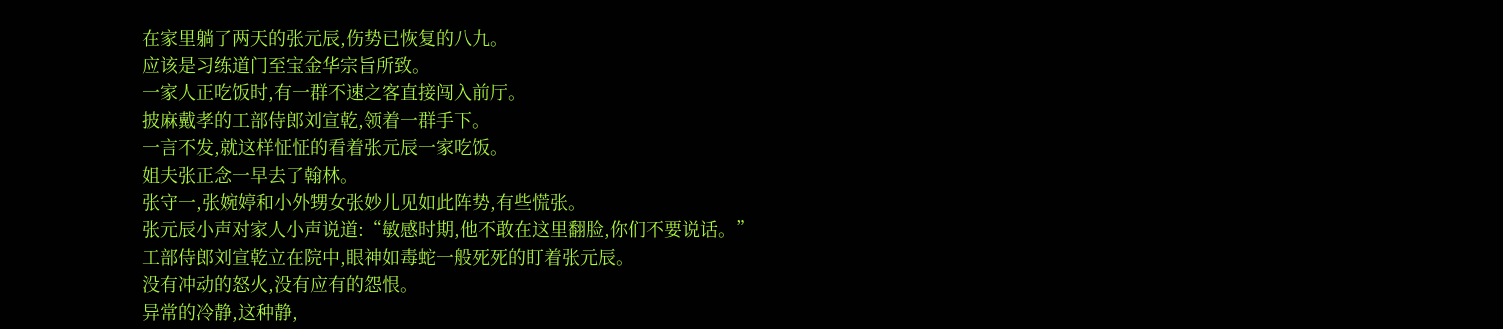在家里躺了两天的张元辰,伤势已恢复的八九。
应该是习练道门至宝金华宗旨所致。
一家人正吃饭时,有一群不速之客直接闯入前厅。
披麻戴孝的工部侍郎刘宣乾,领着一群手下。
一言不发,就这样怔怔的看着张元辰一家吃饭。
姐夫张正念一早去了翰林。
张守一,张婉婷和小外甥女张妙儿见如此阵势,有些慌张。
张元辰小声对家人小声说道:“敏感时期,他不敢在这里翻脸,你们不要说话。”
工部侍郎刘宣乾立在院中,眼神如毒蛇一般死死的盯着张元辰。
没有冲动的怒火,没有应有的怨恨。
异常的冷静,这种静,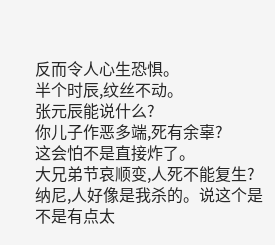反而令人心生恐惧。
半个时辰,纹丝不动。
张元辰能说什么?
你儿子作恶多端,死有余辜?
这会怕不是直接炸了。
大兄弟节哀顺变,人死不能复生?
纳尼,人好像是我杀的。说这个是不是有点太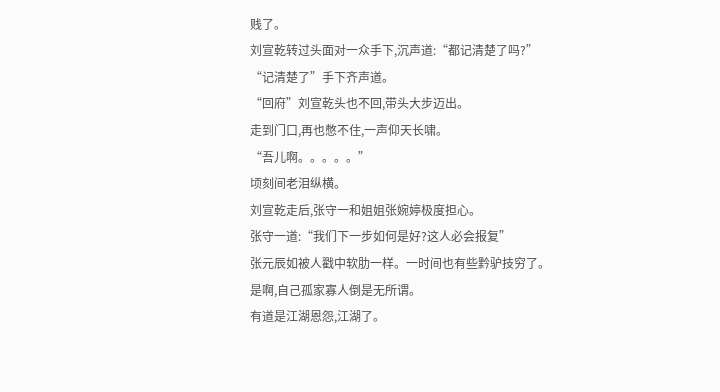贱了。
刘宣乾转过头面对一众手下,沉声道:“都记清楚了吗?”
“记清楚了”手下齐声道。
“回府”刘宣乾头也不回,带头大步迈出。
走到门口,再也憋不住,一声仰天长啸。
“吾儿啊。。。。。”
顷刻间老泪纵横。
刘宣乾走后,张守一和姐姐张婉婷极度担心。
张守一道:“我们下一步如何是好?这人必会报复”
张元辰如被人戳中软肋一样。一时间也有些黔驴技穷了。
是啊,自己孤家寡人倒是无所谓。
有道是江湖恩怨,江湖了。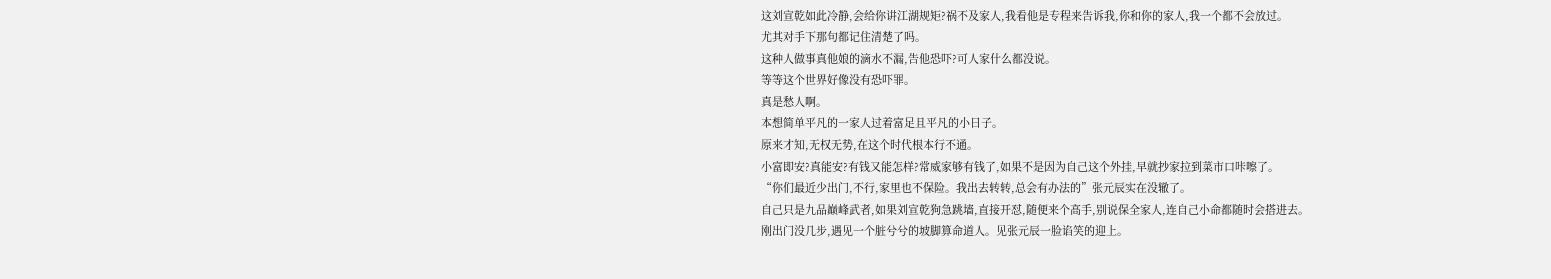这刘宣乾如此冷静,会给你讲江湖规矩?祸不及家人,我看他是专程来告诉我,你和你的家人,我一个都不会放过。
尤其对手下那句都记住清楚了吗。
这种人做事真他娘的滴水不漏,告他恐吓?可人家什么都没说。
等等这个世界好像没有恐吓罪。
真是愁人啊。
本想简单平凡的一家人过着富足且平凡的小日子。
原来才知,无权无势,在这个时代根本行不通。
小富即安?真能安?有钱又能怎样?常威家够有钱了,如果不是因为自己这个外挂,早就抄家拉到菜市口咔嚓了。
“你们最近少出门,不行,家里也不保险。我出去转转,总会有办法的”张元辰实在没辙了。
自己只是九品巅峰武者,如果刘宣乾狗急跳墙,直接开怼,随便来个高手,别说保全家人,连自己小命都随时会搭进去。
刚出门没几步,遇见一个脏兮兮的坡脚算命道人。见张元辰一脸谄笑的迎上。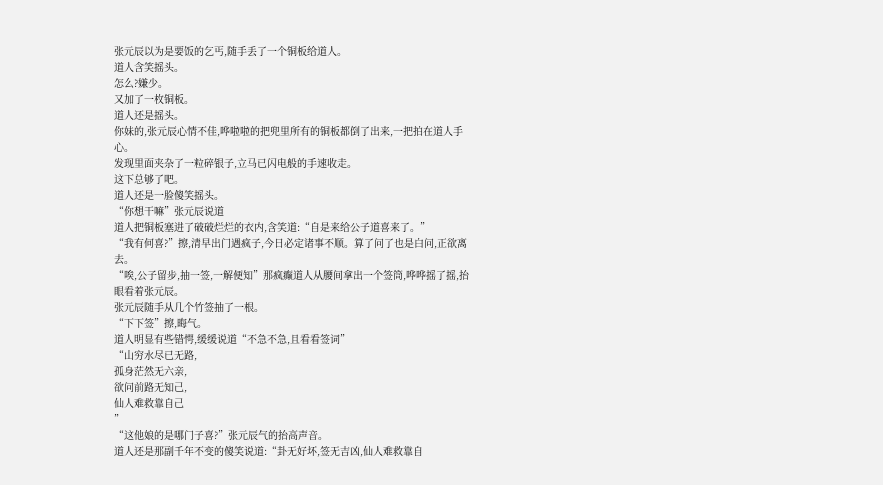张元辰以为是要饭的乞丐,随手丢了一个铜板给道人。
道人含笑摇头。
怎么?嫌少。
又加了一枚铜板。
道人还是摇头。
你妹的,张元辰心情不佳,哗啦啦的把兜里所有的铜板都倒了出来,一把拍在道人手心。
发现里面夹杂了一粒碎银子,立马已闪电般的手速收走。
这下总够了吧。
道人还是一脸傻笑摇头。
“你想干嘛”张元辰说道
道人把铜板塞进了破破烂烂的衣内,含笑道:“自是来给公子道喜来了。”
“我有何喜?”擦,清早出门遇疯子,今日必定诸事不顺。算了问了也是白问,正欲离去。
“唉,公子留步,抽一签,一解便知”那疯癫道人从腰间拿出一个签筒,哗哗摇了摇,抬眼看着张元辰。
张元辰随手从几个竹签抽了一根。
“下下签”擦,晦气。
道人明显有些错愕,缓缓说道“不急不急,且看看签词”
“山穷水尽已无路,
孤身茫然无六亲,
欲问前路无知己,
仙人难救靠自己
”
“这他娘的是哪门子喜?”张元辰气的抬高声音。
道人还是那副千年不变的傻笑说道:“卦无好坏,签无吉凶,仙人难救靠自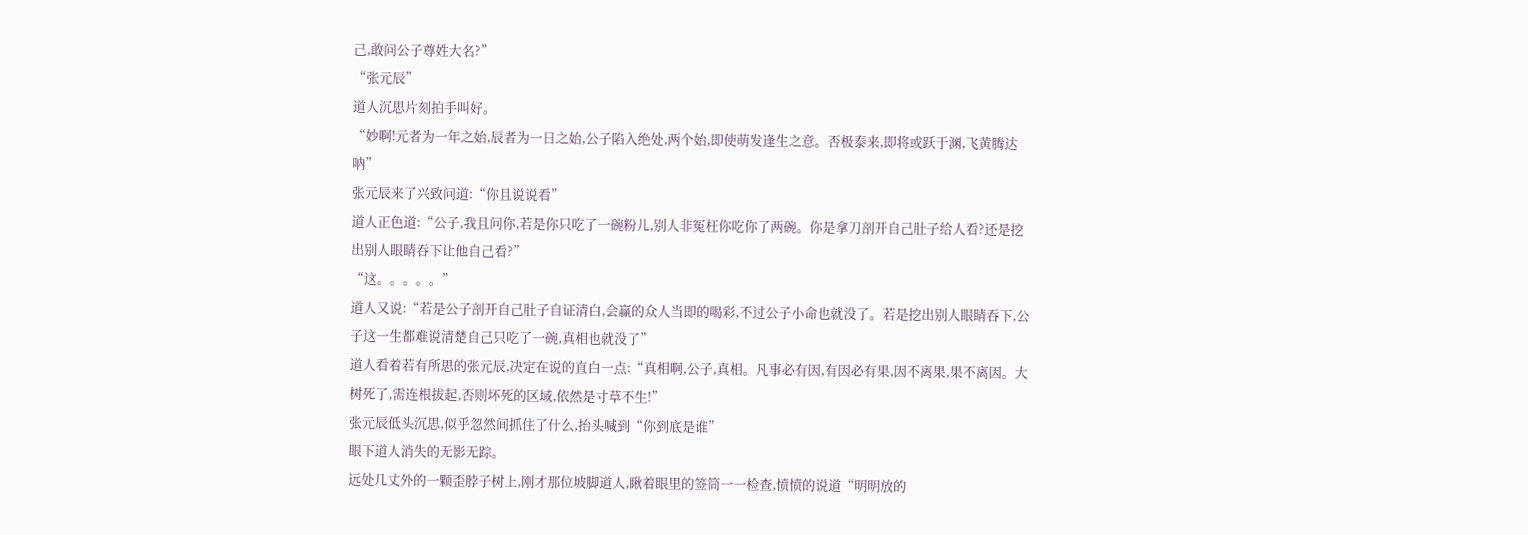己,敢问公子尊姓大名?”
“张元辰”
道人沉思片刻拍手叫好。
“妙啊!元者为一年之始,辰者为一日之始,公子陷入绝处,两个始,即使萌发逢生之意。否极泰来,即将或跃于渊,飞黄腾达呐”
张元辰来了兴致问道:“你且说说看”
道人正色道:“公子,我且问你,若是你只吃了一碗粉儿,别人非冤枉你吃你了两碗。你是拿刀剖开自己肚子给人看?还是挖出别人眼睛吞下让他自己看?”
“这。。。。。”
道人又说:“若是公子剖开自己肚子自证清白,会赢的众人当即的喝彩,不过公子小命也就没了。若是挖出别人眼睛吞下,公子这一生都难说清楚自己只吃了一碗,真相也就没了”
道人看着若有所思的张元辰,决定在说的直白一点:“真相啊,公子,真相。凡事必有因,有因必有果,因不离果,果不离因。大树死了,需连根拔起,否则坏死的区域,依然是寸草不生!”
张元辰低头沉思,似乎忽然间抓住了什么,抬头喊到“你到底是谁”
眼下道人消失的无影无踪。
远处几丈外的一颗歪脖子树上,刚才那位坡脚道人,瞅着眼里的签筒一一检查,愤愤的说道“明明放的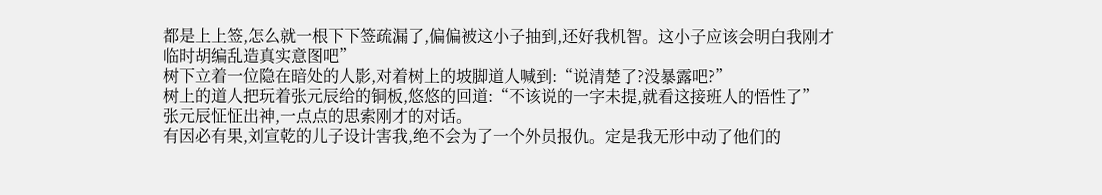都是上上签,怎么就一根下下签疏漏了,偏偏被这小子抽到,还好我机智。这小子应该会明白我刚才临时胡编乱造真实意图吧”
树下立着一位隐在暗处的人影,对着树上的坡脚道人喊到:“说清楚了?没暴露吧?”
树上的道人把玩着张元辰给的铜板,悠悠的回道:“不该说的一字未提,就看这接班人的悟性了”
张元辰怔怔出神,一点点的思索刚才的对话。
有因必有果,刘宣乾的儿子设计害我,绝不会为了一个外员报仇。定是我无形中动了他们的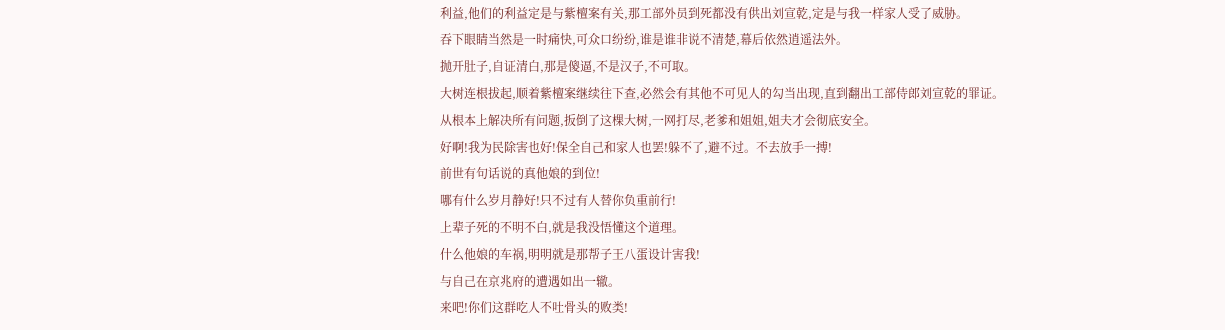利益,他们的利益定是与紫檀案有关,那工部外员到死都没有供出刘宣乾,定是与我一样家人受了威胁。
吞下眼睛当然是一时痛快,可众口纷纷,谁是谁非说不清楚,幕后依然逍遥法外。
抛开肚子,自证清白,那是傻逼,不是汉子,不可取。
大树连根拔起,顺着紫檀案继续往下查,必然会有其他不可见人的勾当出现,直到翻出工部侍郎刘宣乾的罪证。
从根本上解决所有问题,扳倒了这棵大树,一网打尽,老爹和姐姐,姐夫才会彻底安全。
好啊!我为民除害也好!保全自己和家人也罢!躲不了,避不过。不去放手一搏!
前世有句话说的真他娘的到位!
哪有什么岁月静好!只不过有人替你负重前行!
上辈子死的不明不白,就是我没悟懂这个道理。
什么他娘的车祸,明明就是那帮子王八蛋设计害我!
与自己在京兆府的遭遇如出一辙。
来吧!你们这群吃人不吐骨头的败类!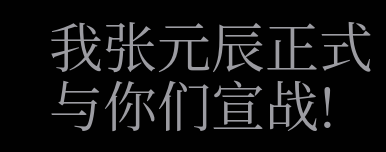我张元辰正式与你们宣战!